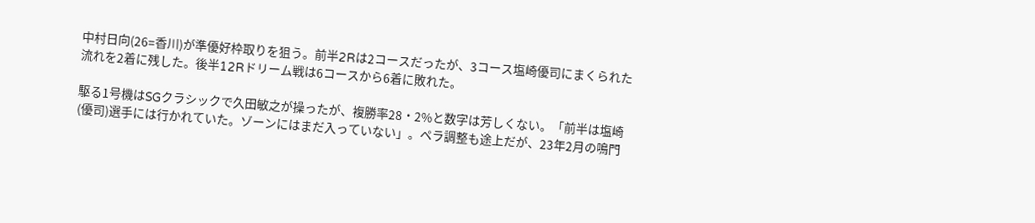中村日向(26=香川)が準優好枠取りを狙う。前半2Rは2コースだったが、3コース塩崎優司にまくられた流れを2着に残した。後半12Rドリーム戦は6コースから6着に敗れた。

駆る1号機はSGクラシックで久田敏之が操ったが、複勝率28・2%と数字は芳しくない。「前半は塩崎(優司)選手には行かれていた。ゾーンにはまだ入っていない」。ペラ調整も途上だが、23年2月の鳴門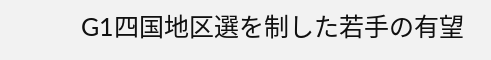G1四国地区選を制した若手の有望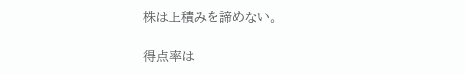株は上積みを諦めない。

得点率は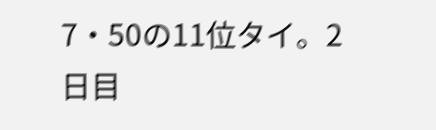7・50の11位タイ。2日目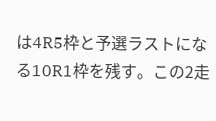は4R5枠と予選ラストになる10R1枠を残す。この2走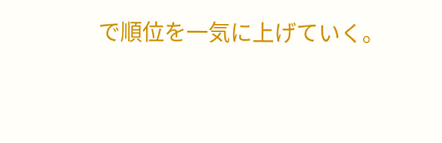で順位を一気に上げていく。